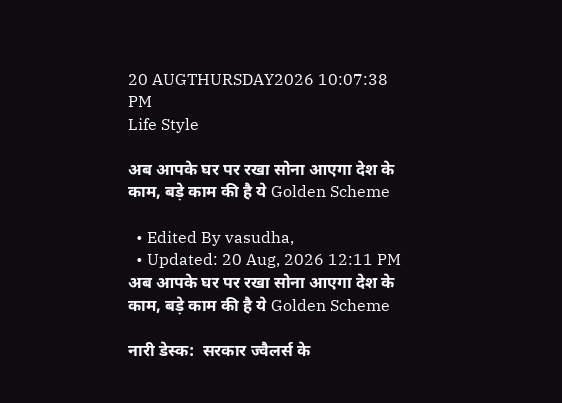20 AUGTHURSDAY2026 10:07:38 PM
Life Style

अब आपके घर पर रखा सोना आएगा देश के काम, बड़े काम की है ये Golden Scheme

  • Edited By vasudha,
  • Updated: 20 Aug, 2026 12:11 PM
अब आपके घर पर रखा सोना आएगा देश के काम, बड़े काम की है ये Golden Scheme

नारी डेस्क:  सरकार ज्वैलर्स के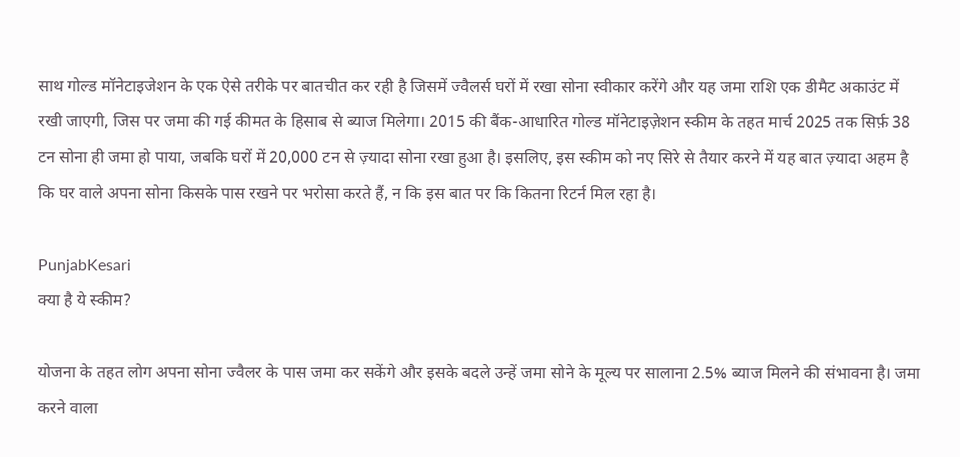साथ गोल्ड मॉनेटाइजेशन के एक ऐसे तरीके पर बातचीत कर रही है जिसमें ज्वैलर्स घरों में रखा सोना स्वीकार करेंगे और यह जमा राशि एक डीमैट अकाउंट में रखी जाएगी, जिस पर जमा की गई कीमत के हिसाब से ब्याज मिलेगा। 2015 की बैंक-आधारित गोल्ड मॉनेटाइज़ेशन स्कीम के तहत मार्च 2025 तक सिर्फ़ 38 टन सोना ही जमा हो पाया, जबकि घरों में 20,000 टन से ज़्यादा सोना रखा हुआ है। इसलिए, इस स्कीम को नए सिरे से तैयार करने में यह बात ज़्यादा अहम है कि घर वाले अपना सोना किसके पास रखने पर भरोसा करते हैं, न कि इस बात पर कि कितना रिटर्न मिल रहा है।

PunjabKesari
क्या है ये स्कीम?

योजना के तहत लोग अपना सोना ज्वैलर के पास जमा कर सकेंगे और इसके बदले उन्हें जमा सोने के मूल्य पर सालाना 2.5% ब्याज मिलने की संभावना है। जमा करने वाला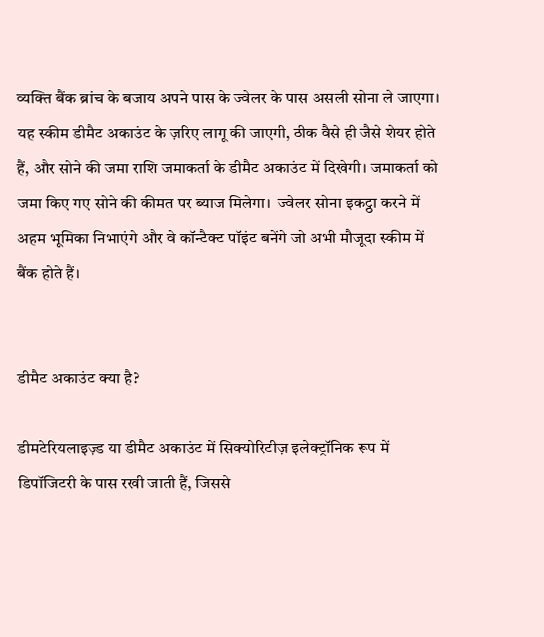व्यक्ति बैंक ब्रांच के बजाय अपने पास के ज्वेलर के पास असली सोना ले जाएगा। यह स्कीम डीमैट अकाउंट के ज़रिए लागू की जाएगी, ठीक वैसे ही जैसे शेयर होते हैं, और सोने की जमा राशि जमाकर्ता के डीमैट अकाउंट में दिखेगी। जमाकर्ता को जमा किए गए सोने की कीमत पर ब्याज मिलेगा।  ज्वेलर सोना इकट्ठा करने में अहम भूमिका निभाएंगे और वे कॉन्टैक्ट पॉइंट बनेंगे जो अभी मौजूदा स्कीम में बैंक होते हैं।


डीमैट अकाउंट क्या है?

डीमटेरियलाइज़्ड या डीमैट अकाउंट में सिक्योरिटीज़ इलेक्ट्रॉनिक रूप में डिपॉजिटरी के पास रखी जाती हैं, जिससे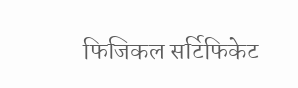फिजिकल सर्टिफिकेट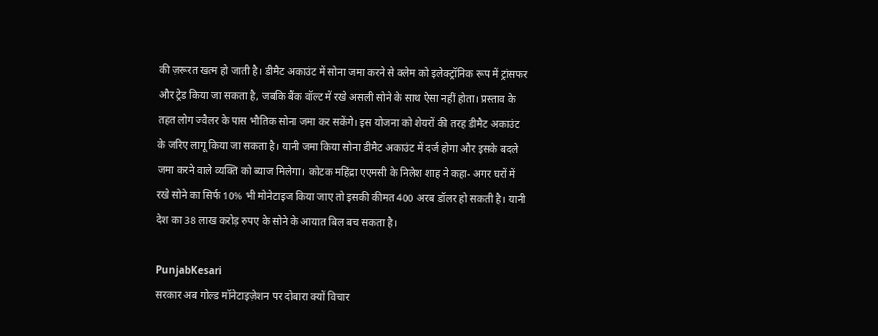की ज़रूरत खत्म हो जाती है। डीमैट अकाउंट में सोना जमा करने से क्लेम को इलेक्ट्रॉनिक रूप में ट्रांसफर और ट्रेड किया जा सकता है, जबकि बैंक वॉल्ट में रखे असली सोने के साथ ऐसा नहीं होता। प्रस्ताव के तहत लोग ज्वैलर के पास भौतिक सोना जमा कर सकेंगे। इस योजना को शेयरों की तरह डीमैट अकाउंट के जरिए लागू किया जा सकता है। यानी जमा किया सोना डीमैट अकाउंट में दर्ज होगा और इसके बदले जमा करने वाले व्यक्ति को ब्याज मिलेगा। कोटक महिंद्रा एएमसी के निलेश शाह ने कहा- अगर घरों में रखे सोने का सिर्फ 10% भी मोनेटाइज किया जाए तो इसकी कीमत 400 अरब डॉलर हो सकती है। यानी देश का 38 लाख करोड़ रुपए के सोने के आयात बिल बच सकता है।

PunjabKesari
सरकार अब गोल्ड मॉनेटाइज़ेशन पर दोबारा क्यों विचार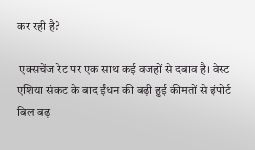कर रही है?

 एक्सचेंज रेट पर एक साथ कई वजहों से दबाव है। वेस्ट एशिया संकट के बाद ईंधन की बढ़ी हुई कीमतों से इंपोर्ट बिल बढ़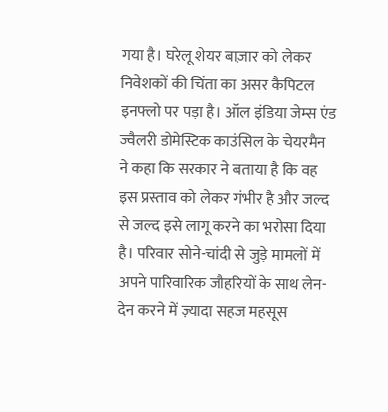गया है। घरेलू शेयर बाज़ार को लेकर निवेशकों की चिंता का असर कैपिटल इनफ्लो पर पड़ा है। ऑल इंडिया जेम्स एंड ज्वैलरी डोमेस्टिक काउंसिल के चेयरमैन ने कहा कि सरकार ने बताया है कि वह इस प्रस्ताव को लेकर गंभीर है और जल्द से जल्द इसे लागू करने का भरोसा दिया है। परिवार सोने-चांदी से जुड़े मामलों में अपने पारिवारिक जौहरियों के साथ लेन-देन करने में ज़्यादा सहज महसूस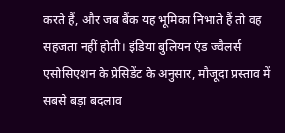करते हैं, और जब बैंक यह भूमिका निभाते हैं तो वह सहजता नहीं होती। इंडिया बुलियन एंड ज्वैलर्स एसोसिएशन के प्रेसिडेंट के अनुसार, मौजूदा प्रस्ताव में सबसे बड़ा बदलाव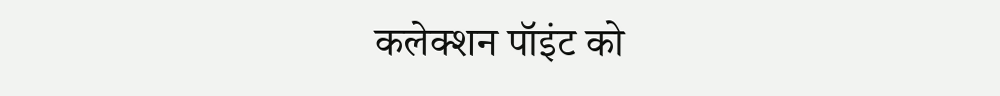कलेक्शन पॉइंट को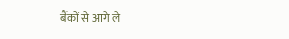बैंकों से आगे ले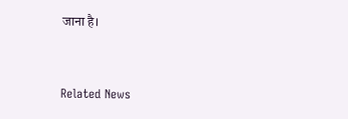जाना है।


Related News